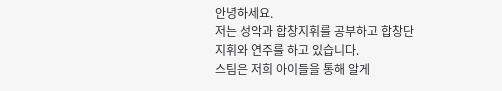안녕하세요.
저는 성악과 합창지휘를 공부하고 합창단 지휘와 연주를 하고 있습니다.
스팀은 저희 아이들을 통해 알게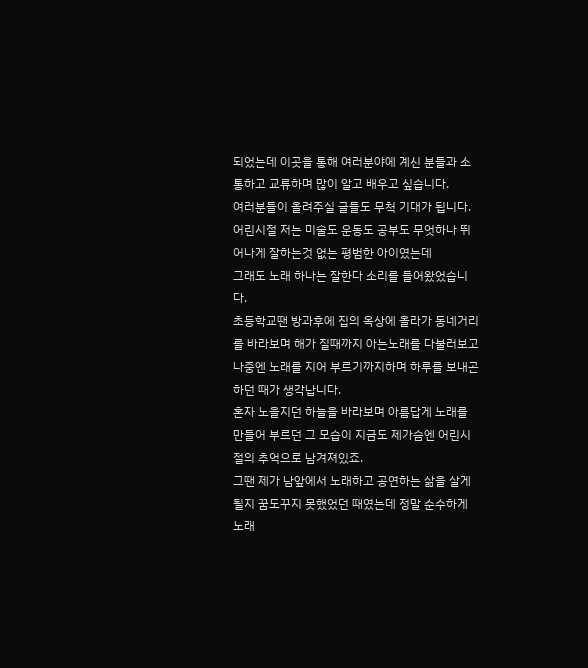되었는데 이곳을 통해 여러분야에 계신 분들과 소통하고 교류하며 많이 알고 배우고 싶습니다.
여러분들이 올려주실 글들도 무척 기대가 됩니다.
어린시절 저는 미술도 운동도 공부도 무엇하나 뛰어나게 잘하는것 없는 평범한 아이였는데
그래도 노래 하나는 잘한다 소리를 들어왔었습니다.
초등학교땐 방과후에 집의 옥상에 올라가 동네거리를 바라보며 해가 질때까지 아는노래를 다불러보고 나중엔 노래를 지어 부르기까지하며 하루를 보내곤하던 때가 생각납니다.
혼자 노을지던 하늘을 바라보며 아름답게 노래를 만들어 부르던 그 모습이 지금도 제가슴엔 어린시절의 추억으로 남겨져있죠.
그땐 제가 남앞에서 노래하고 공연하는 삶을 살게될지 꿈도꾸지 못했었던 때였는데 정말 순수하게 노래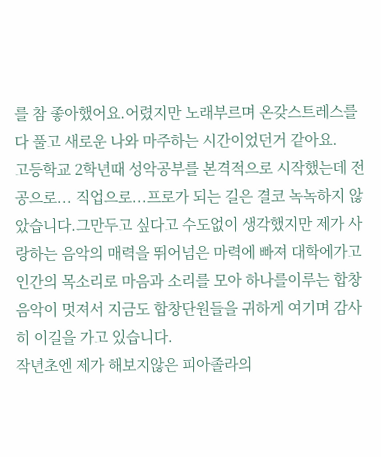를 참 좋아했어요.어렸지만 노래부르며 온갖스트레스를 다 풀고 새로운 나와 마주하는 시간이었던거 같아요.
고등학교 2학년때 성악공부를 본격적으로 시작했는데 전공으로... 직업으로...프로가 되는 길은 결코 녹녹하지 않았습니다.그만두고 싶다고 수도없이 생각했지만 제가 사랑하는 음악의 매력을 뛰어넘은 마력에 빠져 대학에가고
인간의 목소리로 마음과 소리를 모아 하나를이루는 합창음악이 멋져서 지금도 합창단원들을 귀하게 여기며 감사히 이길을 가고 있습니다.
작년초엔 제가 해보지않은 피아졸라의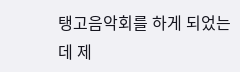탱고음악회를 하게 되었는데 제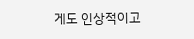게도 인상적이고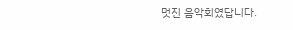멋진 음악회였답니다.